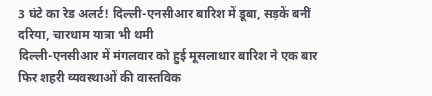3 घंटे का रेड अलर्ट! दिल्ली-एनसीआर बारिश में डूबा, सड़कें बनीं दरिया, चारधाम यात्रा भी थमी
दिल्ली-एनसीआर में मंगलवार को हुई मूसलाधार बारिश ने एक बार फिर शहरी व्यवस्थाओं की वास्तविक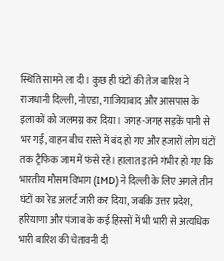स्थिति सामने ला दी। कुछ ही घंटों की तेज बारिश ने राजधानी दिल्ली, नोएडा, गाजियाबाद और आसपास के इलाकों को जलमग्न कर दिया। जगह-जगह सड़कें पानी से भर गईं, वाहन बीच रास्ते में बंद हो गए और हजारों लोग घंटों तक ट्रैफिक जाम में फंसे रहे। हालात इतने गंभीर हो गए कि भारतीय मौसम विभाग (IMD) ने दिल्ली के लिए अगले तीन घंटों का रेड अलर्ट जारी कर दिया, जबकि उत्तर प्रदेश, हरियाणा और पंजाब के कई हिस्सों में भी भारी से अत्यधिक भारी बारिश की चेतावनी दी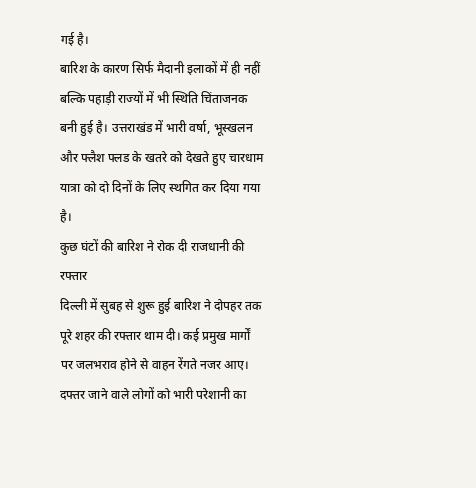गई है।
बारिश के कारण सिर्फ मैदानी इलाकों में ही नहीं बल्कि पहाड़ी राज्यों में भी स्थिति चिंताजनक बनी हुई है। उत्तराखंड में भारी वर्षा, भूस्खलन और फ्लैश फ्लड के खतरे को देखते हुए चारधाम यात्रा को दो दिनों के लिए स्थगित कर दिया गया है।
कुछ घंटों की बारिश ने रोक दी राजधानी की रफ्तार
दिल्ली में सुबह से शुरू हुई बारिश ने दोपहर तक पूरे शहर की रफ्तार थाम दी। कई प्रमुख मार्गों पर जलभराव होने से वाहन रेंगते नजर आए। दफ्तर जाने वाले लोगों को भारी परेशानी का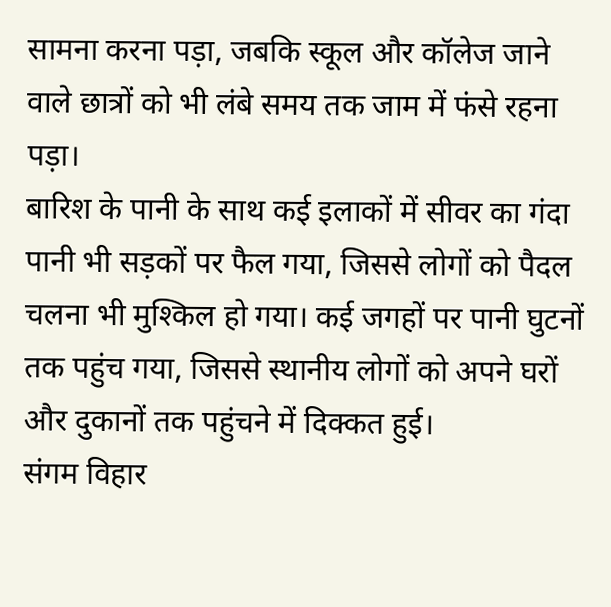सामना करना पड़ा, जबकि स्कूल और कॉलेज जाने वाले छात्रों को भी लंबे समय तक जाम में फंसे रहना पड़ा।
बारिश के पानी के साथ कई इलाकों में सीवर का गंदा पानी भी सड़कों पर फैल गया, जिससे लोगों को पैदल चलना भी मुश्किल हो गया। कई जगहों पर पानी घुटनों तक पहुंच गया, जिससे स्थानीय लोगों को अपने घरों और दुकानों तक पहुंचने में दिक्कत हुई।
संगम विहार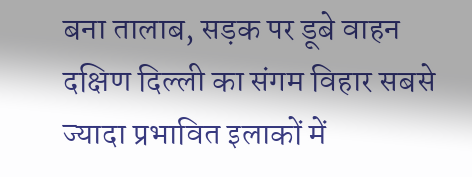बना तालाब, सड़क पर डूबे वाहन
दक्षिण दिल्ली का संगम विहार सबसे ज्यादा प्रभावित इलाकों में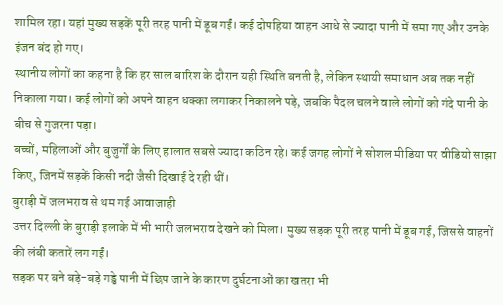शामिल रहा। यहां मुख्य सड़कें पूरी तरह पानी में डूब गईं। कई दोपहिया वाहन आधे से ज्यादा पानी में समा गए और उनके इंजन बंद हो गए।
स्थानीय लोगों का कहना है कि हर साल बारिश के दौरान यही स्थिति बनती है, लेकिन स्थायी समाधान अब तक नहीं निकाला गया। कई लोगों को अपने वाहन धक्का लगाकर निकालने पड़े, जबकि पैदल चलने वाले लोगों को गंदे पानी के बीच से गुजरना पड़ा।
बच्चों, महिलाओं और बुजुर्गों के लिए हालात सबसे ज्यादा कठिन रहे। कई जगह लोगों ने सोशल मीडिया पर वीडियो साझा किए, जिनमें सड़कें किसी नदी जैसी दिखाई दे रही थीं।
बुराड़ी में जलभराव से थम गई आवाजाही
उत्तर दिल्ली के बुराड़ी इलाके में भी भारी जलभराव देखने को मिला। मुख्य सड़क पूरी तरह पानी में डूब गई, जिससे वाहनों की लंबी कतारें लग गईं।
सड़क पर बने बड़े-बड़े गड्ढे पानी में छिप जाने के कारण दुर्घटनाओं का खतरा भी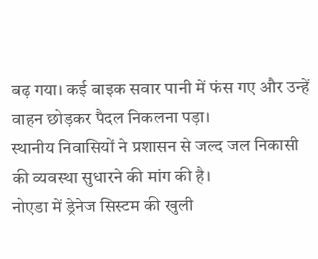बढ़ गया। कई बाइक सवार पानी में फंस गए और उन्हें वाहन छोड़कर पैदल निकलना पड़ा।
स्थानीय निवासियों ने प्रशासन से जल्द जल निकासी की व्यवस्था सुधारने की मांग की है।
नोएडा में ड्रेनेज सिस्टम की खुली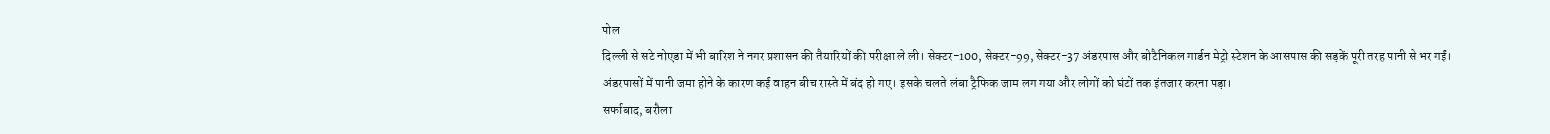पोल
दिल्ली से सटे नोएडा में भी बारिश ने नगर प्रशासन की तैयारियों की परीक्षा ले ली। सेक्टर-100, सेक्टर-99, सेक्टर-37 अंडरपास और बोटैनिकल गार्डन मेट्रो स्टेशन के आसपास की सड़कें पूरी तरह पानी से भर गईं।
अंडरपासों में पानी जमा होने के कारण कई वाहन बीच रास्ते में बंद हो गए। इसके चलते लंबा ट्रैफिक जाम लग गया और लोगों को घंटों तक इंतजार करना पड़ा।
सर्फाबाद, बरौला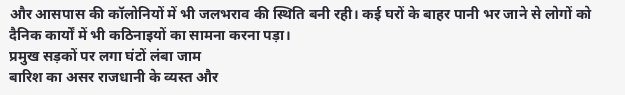और आसपास की कॉलोनियों में भी जलभराव की स्थिति बनी रही। कई घरों के बाहर पानी भर जाने से लोगों को दैनिक कार्यों में भी कठिनाइयों का सामना करना पड़ा।
प्रमुख सड़कों पर लगा घंटों लंबा जाम
बारिश का असर राजधानी के व्यस्त और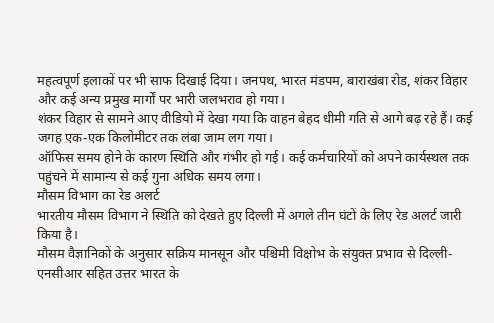महत्वपूर्ण इलाकों पर भी साफ दिखाई दिया। जनपथ, भारत मंडपम, बाराखंबा रोड, शंकर विहार और कई अन्य प्रमुख मार्गों पर भारी जलभराव हो गया।
शंकर विहार से सामने आए वीडियो में देखा गया कि वाहन बेहद धीमी गति से आगे बढ़ रहे हैं। कई जगह एक-एक किलोमीटर तक लंबा जाम लग गया।
ऑफिस समय होने के कारण स्थिति और गंभीर हो गई। कई कर्मचारियों को अपने कार्यस्थल तक पहुंचने में सामान्य से कई गुना अधिक समय लगा।
मौसम विभाग का रेड अलर्ट
भारतीय मौसम विभाग ने स्थिति को देखते हुए दिल्ली में अगले तीन घंटों के लिए रेड अलर्ट जारी किया है।
मौसम वैज्ञानिकों के अनुसार सक्रिय मानसून और पश्चिमी विक्षोभ के संयुक्त प्रभाव से दिल्ली-एनसीआर सहित उत्तर भारत के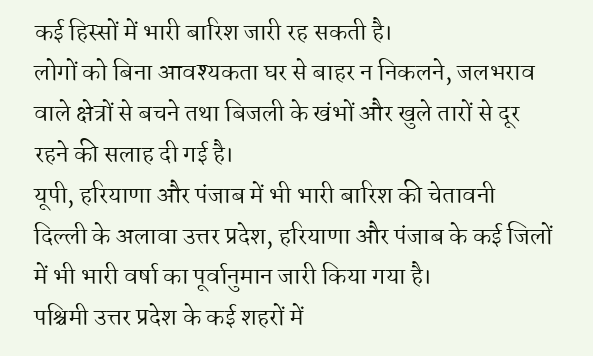कई हिस्सों में भारी बारिश जारी रह सकती है।
लोगों को बिना आवश्यकता घर से बाहर न निकलने, जलभराव वाले क्षेत्रों से बचने तथा बिजली के खंभों और खुले तारों से दूर रहने की सलाह दी गई है।
यूपी, हरियाणा और पंजाब में भी भारी बारिश की चेतावनी
दिल्ली के अलावा उत्तर प्रदेश, हरियाणा और पंजाब के कई जिलों में भी भारी वर्षा का पूर्वानुमान जारी किया गया है।
पश्चिमी उत्तर प्रदेश के कई शहरों में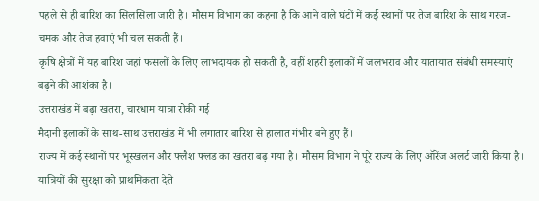पहले से ही बारिश का सिलसिला जारी है। मौसम विभाग का कहना है कि आने वाले घंटों में कई स्थानों पर तेज बारिश के साथ गरज-चमक और तेज हवाएं भी चल सकती हैं।
कृषि क्षेत्रों में यह बारिश जहां फसलों के लिए लाभदायक हो सकती है, वहीं शहरी इलाकों में जलभराव और यातायात संबंधी समस्याएं बढ़ने की आशंका है।
उत्तराखंड में बढ़ा खतरा, चारधाम यात्रा रोकी गई
मैदानी इलाकों के साथ-साथ उत्तराखंड में भी लगातार बारिश से हालात गंभीर बने हुए हैं।
राज्य में कई स्थानों पर भूस्खलन और फ्लैश फ्लड का खतरा बढ़ गया है। मौसम विभाग ने पूरे राज्य के लिए ऑरेंज अलर्ट जारी किया है।
यात्रियों की सुरक्षा को प्राथमिकता देते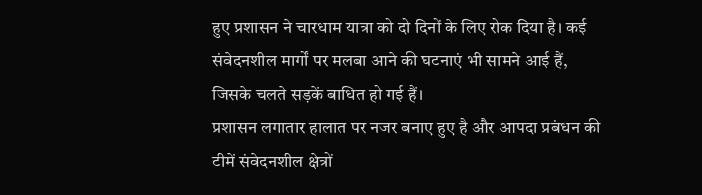हुए प्रशासन ने चारधाम यात्रा को दो दिनों के लिए रोक दिया है। कई संवेदनशील मार्गों पर मलबा आने की घटनाएं भी सामने आई हैं, जिसके चलते सड़कें बाधित हो गई हैं।
प्रशासन लगातार हालात पर नजर बनाए हुए है और आपदा प्रबंधन की टीमें संवेदनशील क्षेत्रों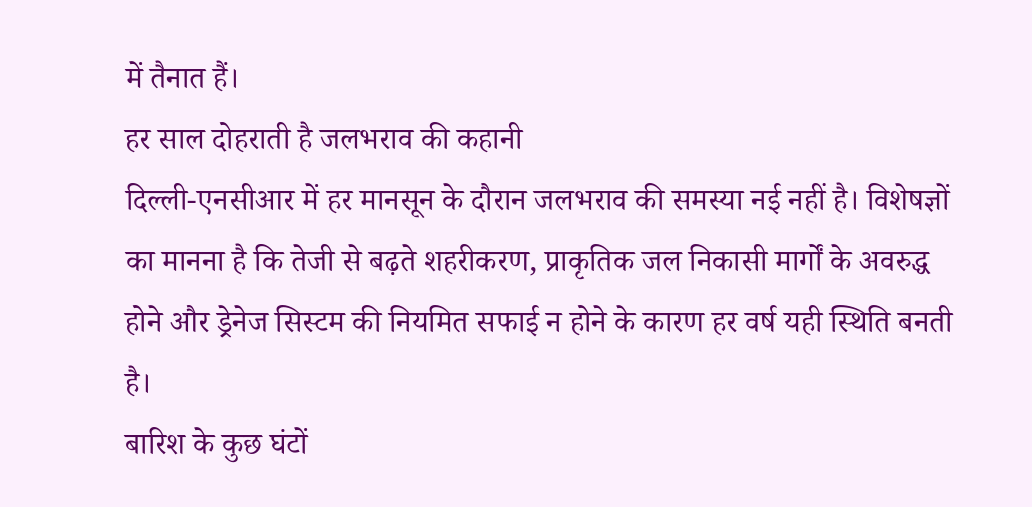में तैनात हैं।
हर साल दोहराती है जलभराव की कहानी
दिल्ली-एनसीआर में हर मानसून के दौरान जलभराव की समस्या नई नहीं है। विशेषज्ञों का मानना है कि तेजी से बढ़ते शहरीकरण, प्राकृतिक जल निकासी मार्गों के अवरुद्ध होने और ड्रेनेज सिस्टम की नियमित सफाई न होने के कारण हर वर्ष यही स्थिति बनती है।
बारिश के कुछ घंटों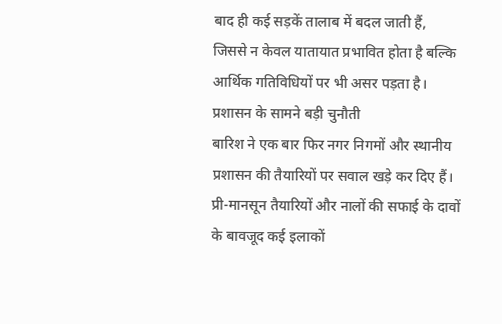बाद ही कई सड़कें तालाब में बदल जाती हैं, जिससे न केवल यातायात प्रभावित होता है बल्कि आर्थिक गतिविधियों पर भी असर पड़ता है।
प्रशासन के सामने बड़ी चुनौती
बारिश ने एक बार फिर नगर निगमों और स्थानीय प्रशासन की तैयारियों पर सवाल खड़े कर दिए हैं। प्री-मानसून तैयारियों और नालों की सफाई के दावों के बावजूद कई इलाकों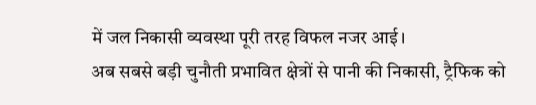में जल निकासी व्यवस्था पूरी तरह विफल नजर आई।
अब सबसे बड़ी चुनौती प्रभावित क्षेत्रों से पानी की निकासी, ट्रैफिक को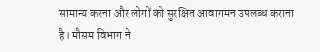सामान्य करना और लोगों को सुरक्षित आवागमन उपलब्ध कराना है। मौसम विभाग ने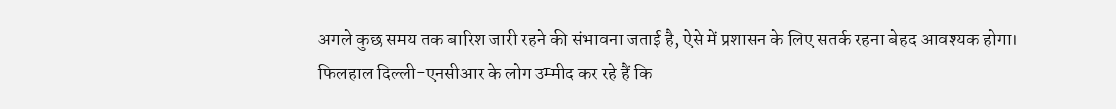अगले कुछ समय तक बारिश जारी रहने की संभावना जताई है, ऐसे में प्रशासन के लिए सतर्क रहना बेहद आवश्यक होगा।
फिलहाल दिल्ली-एनसीआर के लोग उम्मीद कर रहे हैं कि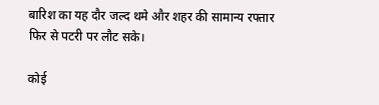बारिश का यह दौर जल्द थमे और शहर की सामान्य रफ्तार फिर से पटरी पर लौट सके।

कोई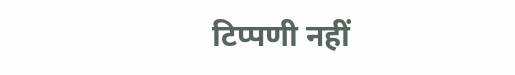टिप्पणी नहीं